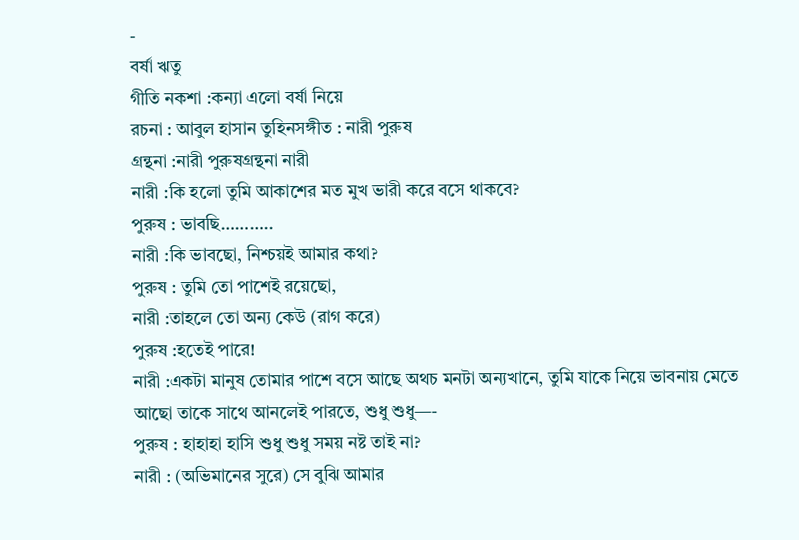-
বর্ষা ঋতু
গীতি নকশা :কন্যা এলো বর্ষা নিয়ে
রচনা : আবুল হাসান তুহিনসঙ্গীত : নারী পুরুষ
গ্রন্থনা :নারী পুরুষগ্রন্থনা নারী
নারী :কি হলো তুমি আকাশের মত মুখ ভারী করে বসে থাকবে?
পুরুষ : ভাবছি………..
নারী :কি ভাবছো, নিশ্চয়ই আমার কথা?
পুরুষ : তুমি তো পাশেই রয়েছো,
নারী :তাহলে তো অন্য কেউ (রাগ করে)
পুরুষ :হতেই পারে!
নারী :একটা মানুষ তোমার পাশে বসে আছে অথচ মনটা অন্যখানে, তুমি যাকে নিয়ে ভাবনায় মেতে আছো তাকে সাথে আনলেই পারতে, শুধু শুধু—-
পুরুষ : হাহাহা হাসি শুধু শুধু সময় নষ্ট তাই না?
নারী : (অভিমানের সুরে) সে বুঝি আমার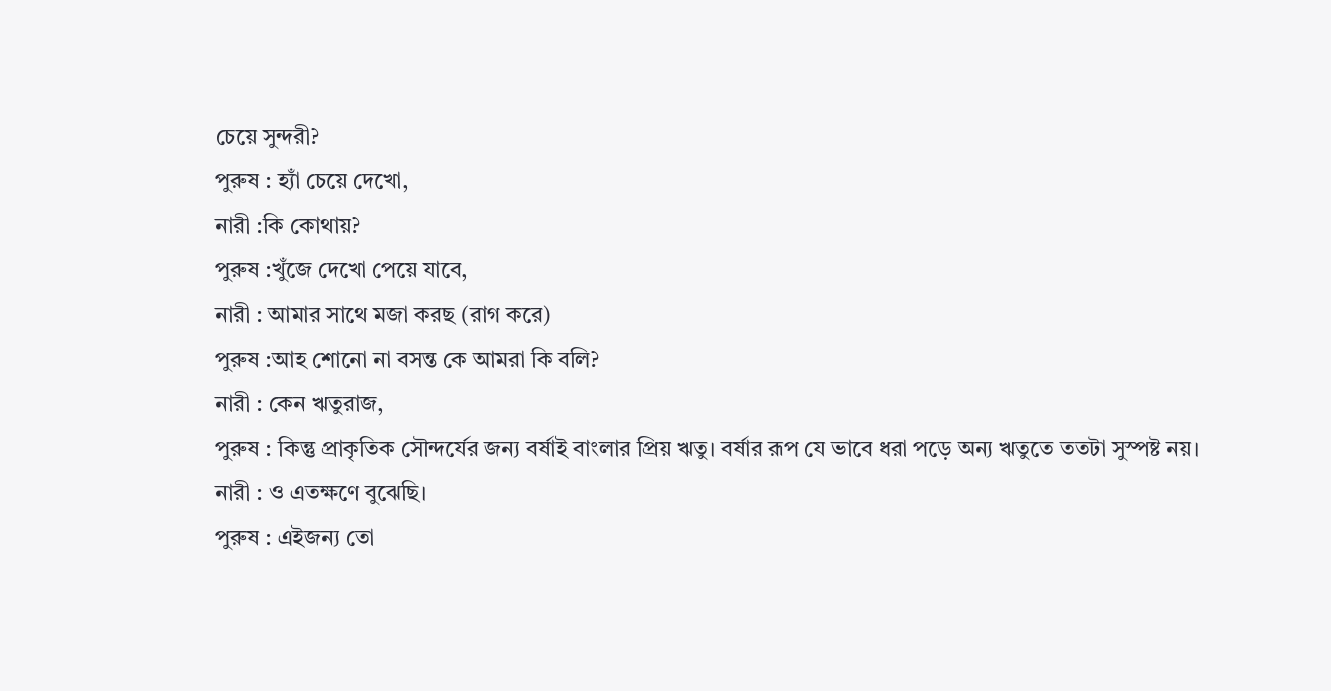চেয়ে সুন্দরী?
পুরুষ : হ্যাঁ চেয়ে দেখো,
নারী :কি কোথায়?
পুরুষ :খুঁজে দেখো পেয়ে যাবে,
নারী : আমার সাথে মজা করছ (রাগ করে)
পুরুষ :আহ শোনো না বসন্ত কে আমরা কি বলি?
নারী : কেন ঋতুরাজ,
পুরুষ : কিন্তু প্রাকৃতিক সৌন্দর্যের জন্য বর্ষাই বাংলার প্রিয় ঋতু। বর্ষার রূপ যে ভাবে ধরা পড়ে অন্য ঋতুতে ততটা সুস্পষ্ট নয়।
নারী : ও এতক্ষণে বুঝেছি।
পুরুষ : এইজন্য তো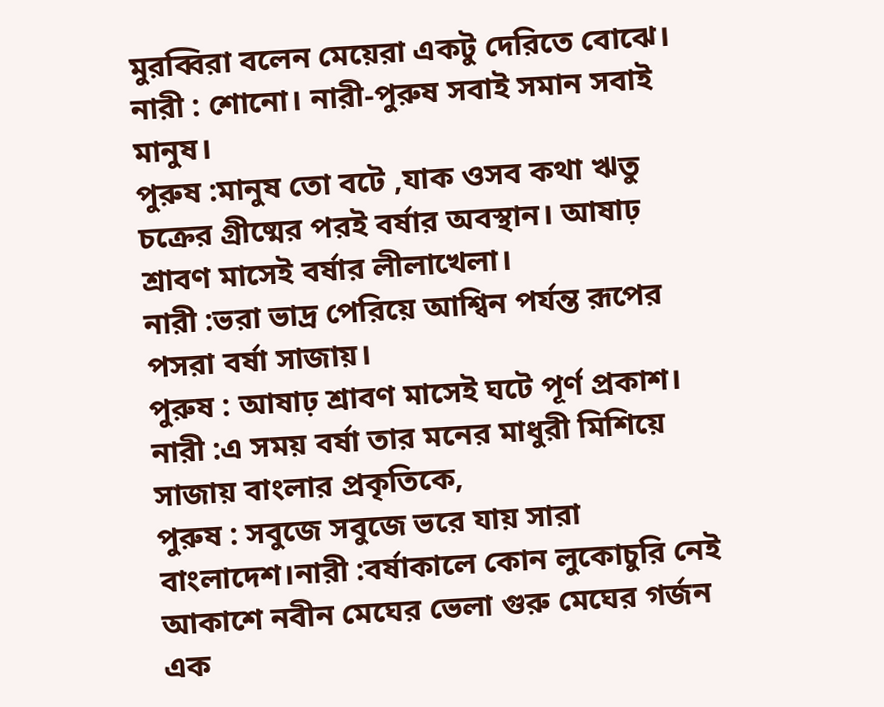মুরব্বিরা বলেন মেয়েরা একটু দেরিতে বোঝে।
নারী : শোনো। নারী-পুরুষ সবাই সমান সবাই মানুষ।
পুরুষ :মানুষ তো বটে ,যাক ওসব কথা ঋতু চক্রের গ্ৰীষ্মের পরই বর্ষার অবস্থান। আষাঢ় শ্রাবণ মাসেই বর্ষার লীলাখেলা।
নারী :ভরা ভাদ্র পেরিয়ে আশ্বিন পর্যন্ত রূপের পসরা বর্ষা সাজায়।
পুরুষ : আষাঢ় শ্রাবণ মাসেই ঘটে পূর্ণ প্রকাশ।
নারী :এ সময় বর্ষা তার মনের মাধুরী মিশিয়ে সাজায় বাংলার প্রকৃতিকে,
পুরুষ : সবুজে সবুজে ভরে যায় সারা বাংলাদেশ।নারী :বর্ষাকালে কোন লুকোচুরি নেই আকাশে নবীন মেঘের ভেলা গুরু মেঘের গর্জন এক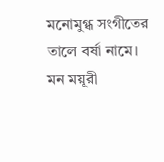মনোমুগ্ধ সংগীতের তালে বর্ষা নামে। মন ময়ূরী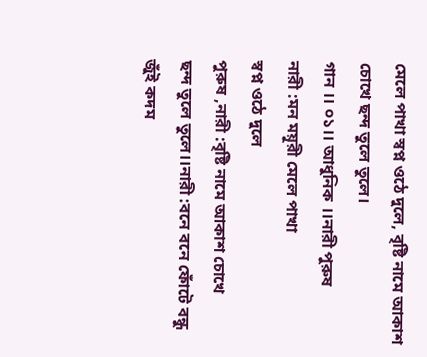মেলে পাখা স্বপ্ন ওঠে দুলে, বৃষ্টি নামে আকাশ চোখে ছন্দ তুলে তুলে।
গান ।। ০১।। আধুনিক ।।নারী পুরুষ
নারী :মন ময়ূরী মেলে পাখা
স্বপ্ন ওঠে দুলে
পুরুষ ,নারী :বৃষ্টি নামে আকাশ চোখে
ছন্দ তুলে তুলে।।নারী :বনে বনে ফোঁটে বন্ধু
জুঁই কদম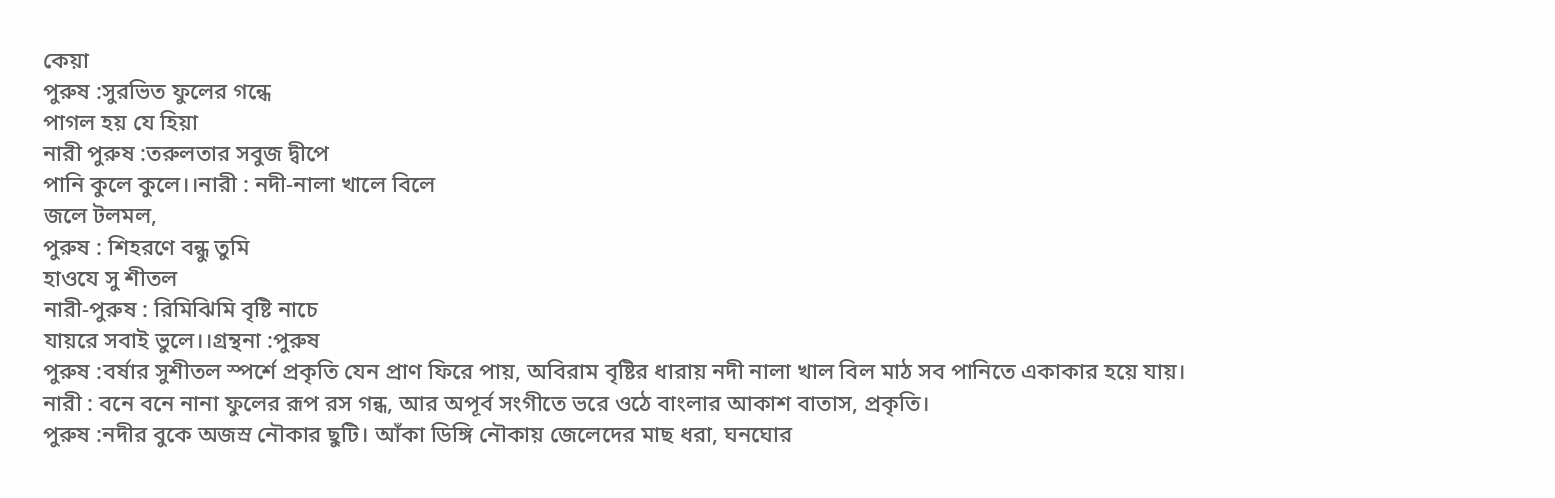কেয়া
পুরুষ :সুরভিত ফুলের গন্ধে
পাগল হয় যে হিয়া
নারী পুরুষ :তরুলতার সবুজ দ্বীপে
পানি কুলে কুলে।।নারী : নদী-নালা খালে বিলে
জলে টলমল,
পুরুষ : শিহরণে বন্ধু তুমি
হাওযে সু শীতল
নারী-পুরুষ : রিমিঝিমি বৃষ্টি নাচে
যায়রে সবাই ভুলে।।গ্রন্থনা :পুরুষ
পুরুষ :বর্ষার সুশীতল স্পর্শে প্রকৃতি যেন প্রাণ ফিরে পায়, অবিরাম বৃষ্টির ধারায় নদী নালা খাল বিল মাঠ সব পানিতে একাকার হয়ে যায়।
নারী : বনে বনে নানা ফুলের রূপ রস গন্ধ, আর অপূর্ব সংগীতে ভরে ওঠে বাংলার আকাশ বাতাস, প্রকৃতি।
পুরুষ :নদীর বুকে অজস্র নৌকার ছুটি। আঁকা ডিঙ্গি নৌকায় জেলেদের মাছ ধরা, ঘনঘোর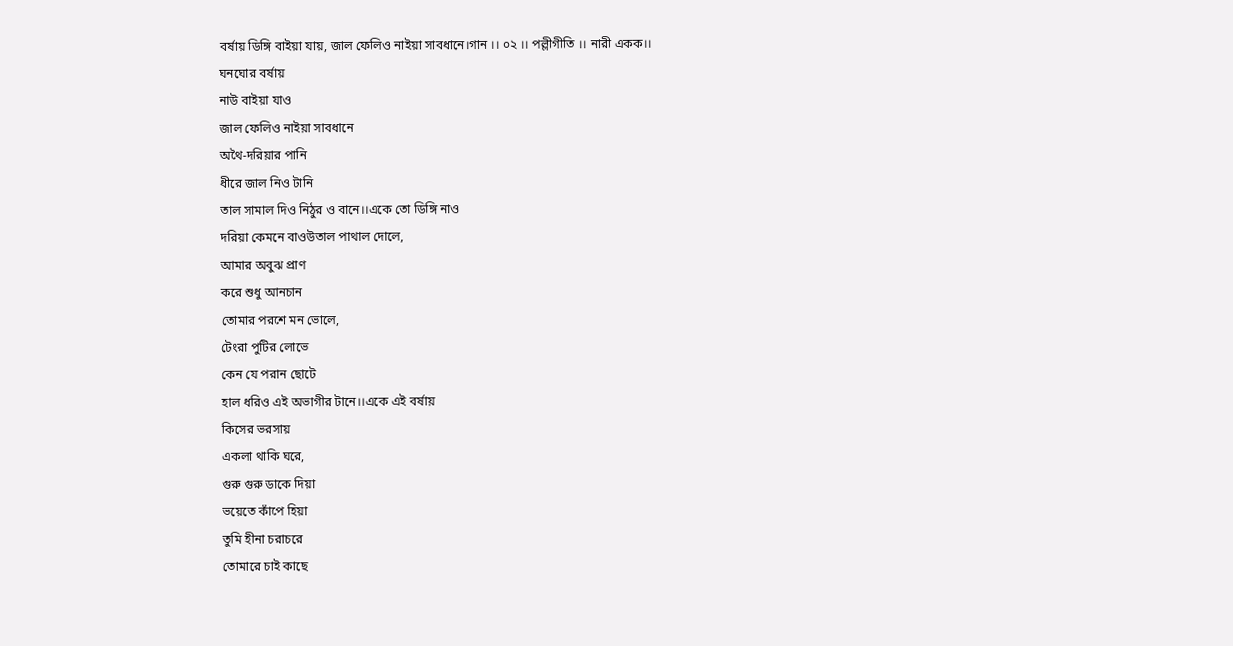বর্ষায় ডিঙ্গি বাইয়া যায়, জাল ফেলিও নাইয়া সাবধানে।গান ।। ০২ ।। পল্লীগীতি ।। নারী একক।।
ঘনঘোর বর্ষায়
নাউ বাইয়া যাও
জাল ফেলিও নাইয়া সাবধানে
অথৈ-দরিয়ার পানি
ধীরে জাল নিও টানি
তাল সামাল দিও নিঠুর ও বানে।।একে তো ডিঙ্গি নাও
দরিয়া কেমনে বাওউতাল পাথাল দোলে,
আমার অবুঝ প্রাণ
করে শুধু আনচান
তোমার পরশে মন ভোলে,
টেংরা পুটির লোভে
কেন যে পরান ছোটে
হাল ধরিও এই অভাগীর টানে।।একে এই বর্ষায়
কিসের ভরসায়
একলা থাকি ঘরে,
গুরু গুরু ডাকে দিয়া
ভয়েতে কাঁপে হিয়া
তুমি হীনা চরাচরে
তোমারে চাই কাছে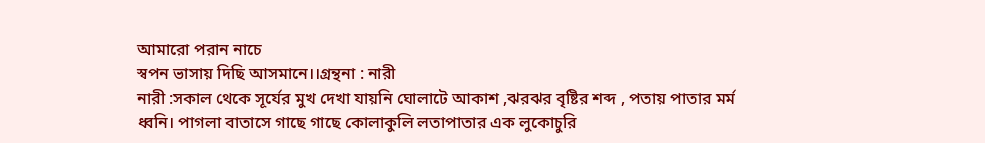আমারো পরান নাচে
স্বপন ভাসায় দিছি আসমানে।।গ্রন্থনা : নারী
নারী :সকাল থেকে সূর্যের মুখ দেখা যায়নি ঘোলাটে আকাশ ,ঝরঝর বৃষ্টির শব্দ , পতায় পাতার মর্ম ধ্বনি। পাগলা বাতাসে গাছে গাছে কোলাকুলি লতাপাতার এক লুকোচুরি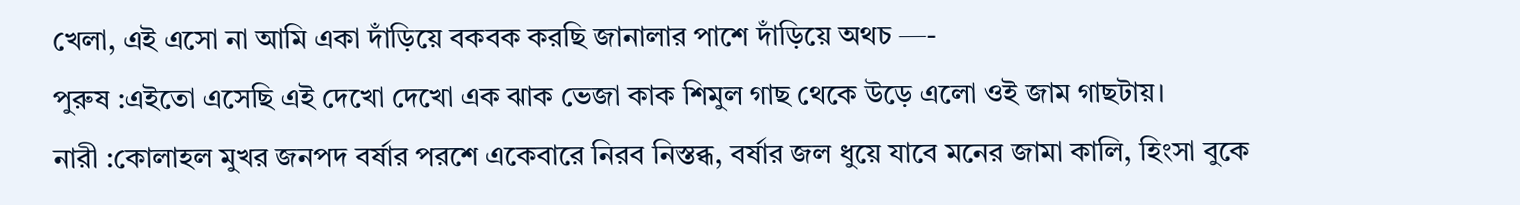খেলা, এই এসো না আমি একা দাঁড়িয়ে বকবক করছি জানালার পাশে দাঁড়িয়ে অথচ —-
পুরুষ :এইতো এসেছি এই দেখো দেখো এক ঝাক ভেজা কাক শিমুল গাছ থেকে উড়ে এলো ওই জাম গাছটায়।
নারী :কোলাহল মুখর জনপদ বর্ষার পরশে একেবারে নিরব নিস্তব্ধ, বর্ষার জল ধুয়ে যাবে মনের জামা কালি, হিংসা বুকে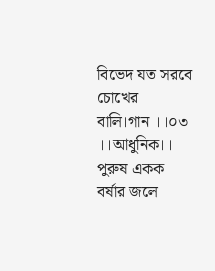বিভেদ যত সরবে চোখের বালি।গান ।।০৩ ।।আধুনিক।। পুরুষ একক
বর্ষার জলে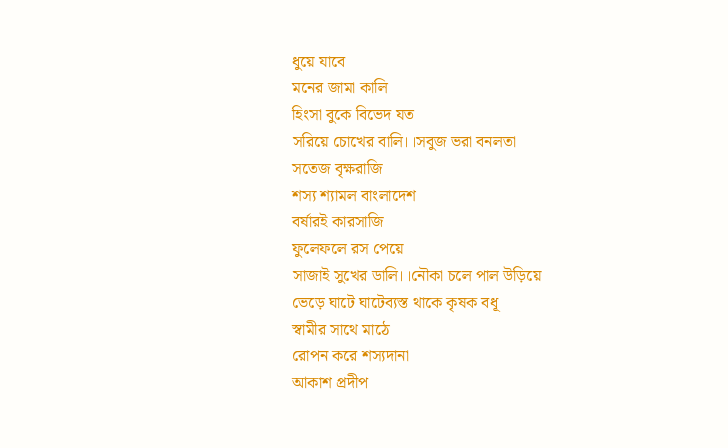ধুয়ে যাবে
মনের জামা কালি
হিংসা বুকে বিভেদ যত
সরিয়ে চোখের বালি।।সবুজ ভরা বনলতা
সতেজ বৃক্ষরাজি
শস্য শ্যামল বাংলাদেশ
বর্ষারই কারসাজি
ফুলেফলে রস পেয়ে
সাজাই সুখের ডালি।।নৌকা চলে পাল উড়িয়ে
ভেড়ে ঘাটে ঘাটেব্যস্ত থাকে কৃষক বধূ
স্বামীর সাথে মাঠে
রোপন করে শস্যদানা
আকাশ প্রদীপ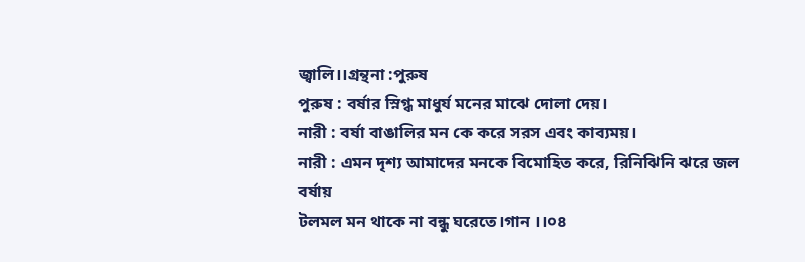জ্বালি।।গ্রন্থনা :পুরুষ
পুরুষ : বর্ষার স্নিগ্ধ মাধুর্য মনের মাঝে দোলা দেয়।
নারী : বর্ষা বাঙালির মন কে করে সরস এবং কাব্যময়।
নারী : এমন দৃশ্য আমাদের মনকে বিমোহিত করে, রিনিঝিনি ঝরে জল বর্ষায়
টলমল মন থাকে না বন্ধু ঘরেতে।গান ।।০৪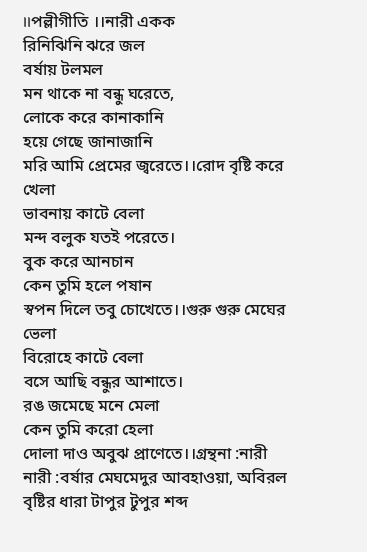।।পল্লীগীতি ।।নারী একক
রিনিঝিনি ঝরে জল
বর্ষায় টলমল
মন থাকে না বন্ধু ঘরেতে,
লোকে করে কানাকানি
হয়ে গেছে জানাজানি
মরি আমি প্রেমের জ্বরেতে।।রোদ বৃষ্টি করে খেলা
ভাবনায় কাটে বেলা
মন্দ বলুক যতই পরেতে।
বুক করে আনচান
কেন তুমি হলে পষান
স্বপন দিলে তবু চোখেতে।।গুরু গুরু মেঘের ভেলা
বিরোহে কাটে বেলা
বসে আছি বন্ধুর আশাতে।
রঙ জমেছে মনে মেলা
কেন তুমি করো হেলা
দোলা দাও অবুঝ প্রাণেতে।।গ্রন্থনা :নারী
নারী :বর্ষার মেঘমেদুর আবহাওয়া, অবিরল বৃষ্টির ধারা টাপুর টুপুর শব্দ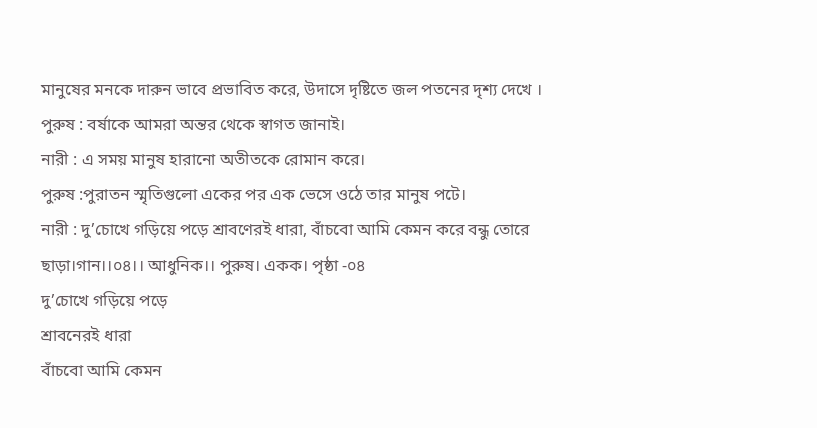মানুষের মনকে দারুন ভাবে প্রভাবিত করে, উদাসে দৃষ্টিতে জল পতনের দৃশ্য দেখে ।
পুরুষ : বর্ষাকে আমরা অন্তর থেকে স্বাগত জানাই।
নারী : এ সময় মানুষ হারানো অতীতকে রোমান করে।
পুরুষ :পুরাতন স্মৃতিগুলো একের পর এক ভেসে ওঠে তার মানুষ পটে।
নারী : দু’চোখে গড়িয়ে পড়ে শ্রাবণেরই ধারা, বাঁচবো আমি কেমন করে বন্ধু তোরে ছাড়া।গান।।০৪।। আধুনিক।। পুরুষ। একক। পৃষ্ঠা -০৪
দু’চোখে গড়িয়ে পড়ে
শ্রাবনেরই ধারা
বাঁচবো আমি কেমন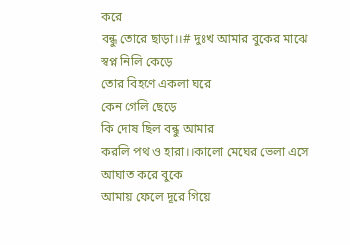করে
বন্ধু তোরে ছাড়া।।# দুঃখ আমার বুকের মাঝে
স্বপ্ন নিলি কেড়ে
তোর বিহণে একলা ঘরে
কেন গেলি ছেড়ে
কি দোষ ছিল বন্ধু আমার
করলি পথ ও হারা।।কালো মেঘের ভেলা এসে
আঘাত করে বুকে
আমায় ফেলে দূরে গিয়ে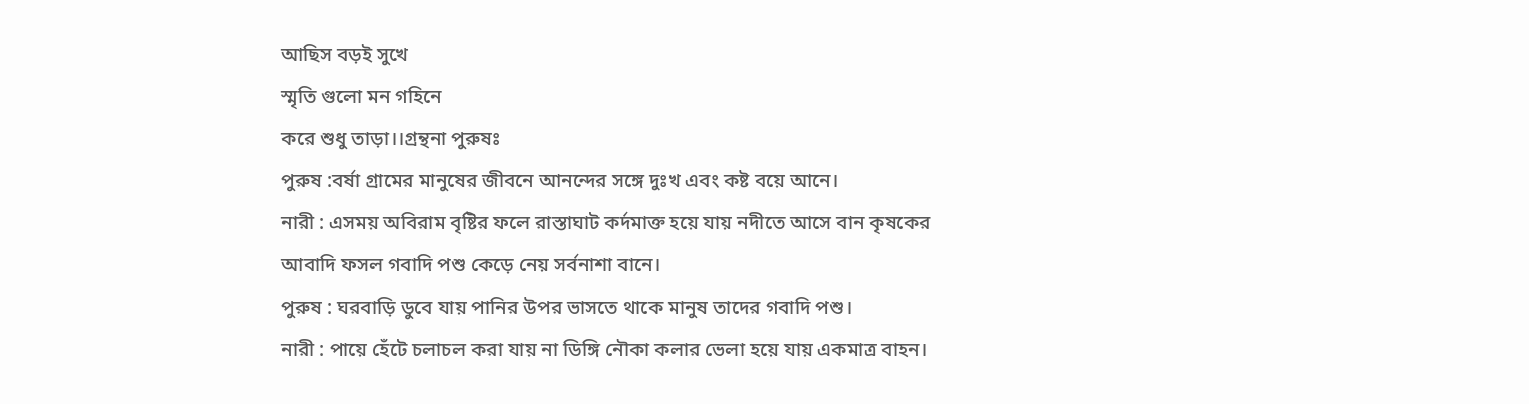আছিস বড়ই সুখে
স্মৃতি গুলো মন গহিনে
করে শুধু তাড়া।।গ্রন্থনা পুরুষঃ
পুরুষ :বর্ষা গ্রামের মানুষের জীবনে আনন্দের সঙ্গে দুঃখ এবং কষ্ট বয়ে আনে।
নারী : এসময় অবিরাম বৃষ্টির ফলে রাস্তাঘাট কর্দমাক্ত হয়ে যায় নদীতে আসে বান কৃষকের আবাদি ফসল গবাদি পশু কেড়ে নেয় সর্বনাশা বানে।
পুরুষ : ঘরবাড়ি ডুবে যায় পানির উপর ভাসতে থাকে মানুষ তাদের গবাদি পশু।
নারী : পায়ে হেঁটে চলাচল করা যায় না ডিঙ্গি নৌকা কলার ভেলা হয়ে যায় একমাত্র বাহন।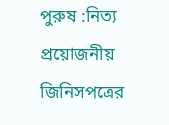পুরুষ :নিত্য প্রয়োজনীয় জিনিসপত্রের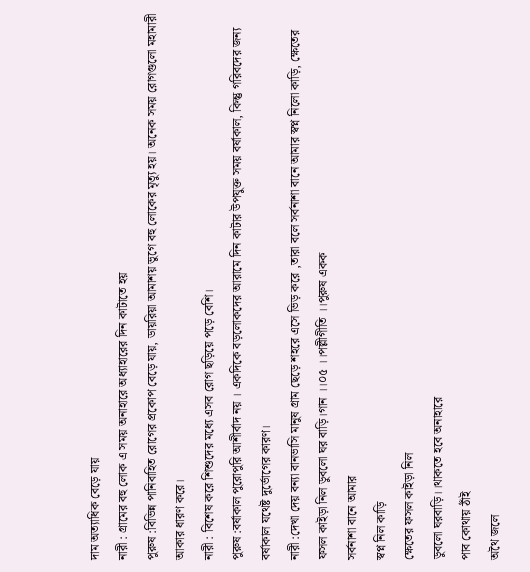দাম অত্যাধিক বেড়ে যায়
নারী : গ্রামের বহু লোক এ সময় অনাহারে অধ্যাহারের দিন কাটাতে হয়
পুরুষ :বিভিন্ন পানিবাহিত রোগের প্রকোপ বেড়ে যায়, ডায়রিয়া আমাশয় ভুগে বহু লোকের মৃত্যু হয়। অনেক সময় রোগগুলো মহামারী আকার ধারণ করে।
নারী : বিশেষ করে শিশুদের মধ্যে এসব রোগ ছড়িয়ে পড়ে বেশি।
পুরুষ :বর্ষাকাল পুরোপুরি আশীর্বাদ নয় । একদিকে বড়লোকদের আরামে দিন কাটার উপযুক্ত সময় বর্ষাকাল, কিন্তু গরিবদের জন্য বর্ষাকাল যথেষ্ট দুর্ভোগের কারণ।
নারী :দেখা দেয় বন্যা বানভাসি মানুষ গ্রাম ছেড়ে শহরে এসে ভিড় করে ,তারা বলে সর্বনাশা বানে আমার স্বপ্ন নিলো কাড়ি, ক্ষেতের ফসল কাইড়া নিল ডুবলো ঘর বাড়ি।গান ।।০৫ ।।পল্লীগীতি ।।পুরুষ একক
সর্বনাশা বানে আমার
স্বপ্ন নিল কাড়ি
ক্ষেতের ফসল কাইড়া নিল
ডুবলো ঘরবাড়ি।।থাকতে হবে অনাহারে
পাব কোথায় ঠাঁই
অথৈ জলে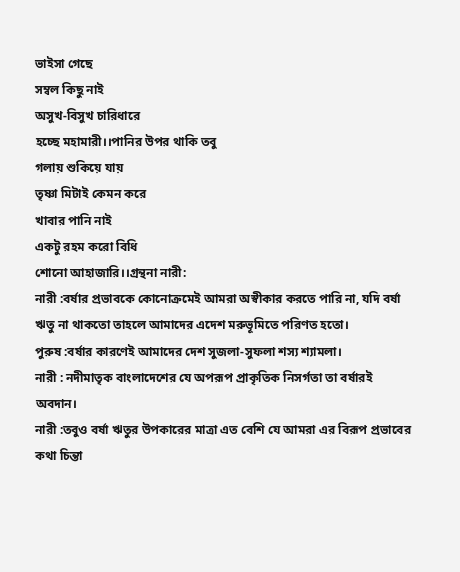ভাইসা গেছে
সম্বল কিছু নাই
অসুখ-বিসুখ চারিধারে
হচ্ছে মহামারী।।পানির উপর থাকি তবু
গলায় শুকিয়ে যায়
তৃষ্ণা মিটাই কেমন করে
খাবার পানি নাই
একটু রহম করো বিধি
শোনো আহাজারি।।গ্রন্থনা নারী:
নারী :বর্ষার প্রভাবকে কোনোক্রমেই আমরা অস্বীকার করতে পারি না, যদি বর্ষা ঋতু না থাকতো তাহলে আমাদের এদেশ মরুভূমিতে পরিণত হতো।
পুরুষ :বর্ষার কারণেই আমাদের দেশ সুজলা-সুফলা শস্য শ্যামলা।
নারী : নদীমাতৃক বাংলাদেশের যে অপরূপ প্রাকৃতিক নিসর্গতা তা বর্ষারই অবদান।
নারী :তবুও বর্ষা ঋতুর উপকারের মাত্রা এত বেশি যে আমরা এর বিরূপ প্রভাবের কথা চিন্তা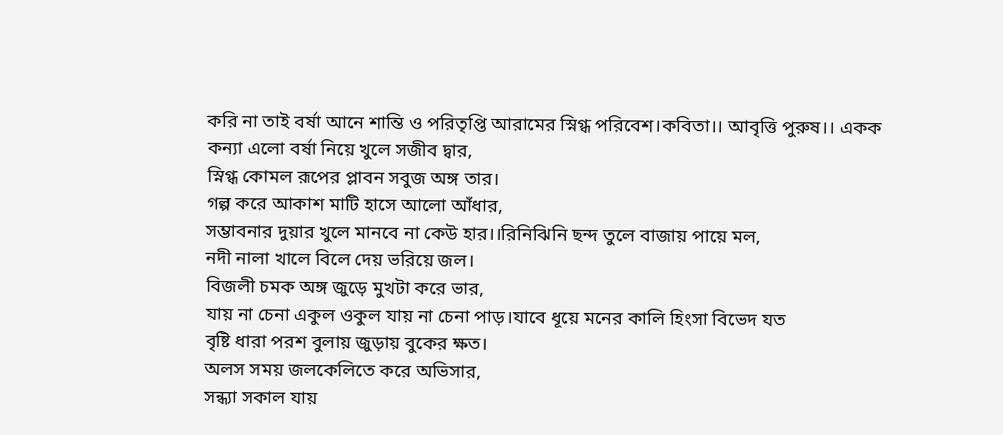করি না তাই বর্ষা আনে শান্তি ও পরিতৃপ্তি আরামের স্নিগ্ধ পরিবেশ।কবিতা।। আবৃত্তি পুরুষ।। একক
কন্যা এলো বর্ষা নিয়ে খুলে সজীব দ্বার,
স্নিগ্ধ কোমল রূপের প্লাবন সবুজ অঙ্গ তার।
গল্প করে আকাশ মাটি হাসে আলো আঁধার,
সম্ভাবনার দুয়ার খুলে মানবে না কেউ হার।।রিনিঝিনি ছন্দ তুলে বাজায় পায়ে মল,
নদী নালা খালে বিলে দেয় ভরিয়ে জল।
বিজলী চমক অঙ্গ জুড়ে মুখটা করে ভার,
যায় না চেনা একুল ওকুল যায় না চেনা পাড়।যাবে ধূয়ে মনের কালি হিংসা বিভেদ যত
বৃষ্টি ধারা পরশ বুলায় জুড়ায় বুকের ক্ষত।
অলস সময় জলকেলিতে করে অভিসার,
সন্ধ্যা সকাল যায়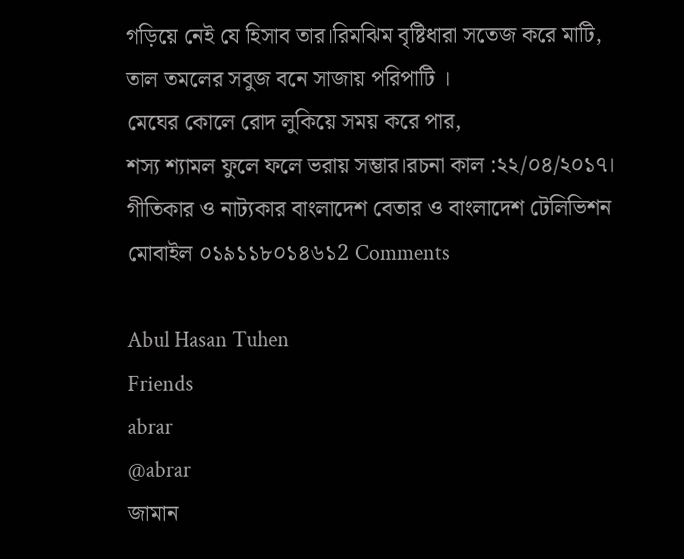গড়িয়ে নেই যে হিসাব তার।রিমঝিম বৃষ্টিধারা সতেজ করে মাটি,
তাল তমলের সবুজ বনে সাজায় পরিপাটি ।
মেঘের কোলে রোদ লুকিয়ে সময় করে পার,
শস্য শ্যামল ফুলে ফলে ভরায় সম্ভার।রচনা কাল :২২/০৪/২০১৭।
গীতিকার ও নাট্যকার বাংলাদেশ বেতার ও বাংলাদেশ টেলিভিশন
মোবাইল ০১৯১১৮০১৪৬১2 Comments

Abul Hasan Tuhen
Friends
abrar
@abrar
জামান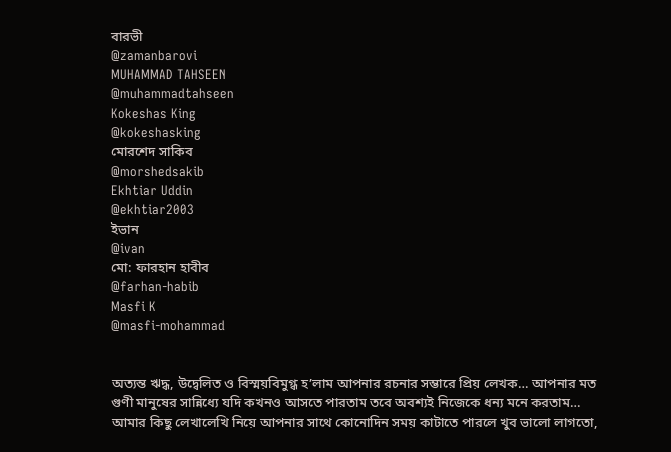বারভী
@zamanbarovi
MUHAMMAD TAHSEEN
@muhammadtahseen
Kokeshas King
@kokeshasking
মোরশেদ সাকিব
@morshedsakib
Ekhtiar Uddin
@ekhtiar2003
ইভান
@ivan
মো: ফারহান হাবীব
@farhan-habib
Masfi K
@masfi-mohammad


অত্যন্ত ঋদ্ধ, উদ্বেলিত ও বিস্ময়বিমুগ্ধ হ’লাম আপনার রচনার সম্ভারে প্রিয় লেখক… আপনার মত গুণী মানুষের সান্নিধ্যে যদি কখনও আসতে পারতাম তবে অবশ্যই নিজেকে ধন্য মনে করতাম… আমার কিছু লেখালেখি নিয়ে আপনার সাথে কোনোদিন সময় কাটাতে পারলে খুব ভালো লাগতো,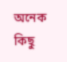অনেক কিছু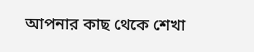আপনার কাছ থেকে শেখা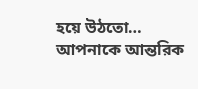হয়ে উঠতো… আপনাকে আন্তরিক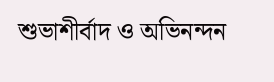শুভাশীর্বাদ ও অভিনন্দন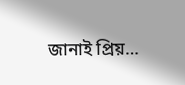জানাই প্রিয়…